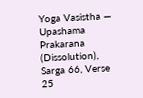Yoga Vasistha — Upashama Prakarana (Dissolution), Sarga 66, Verse 25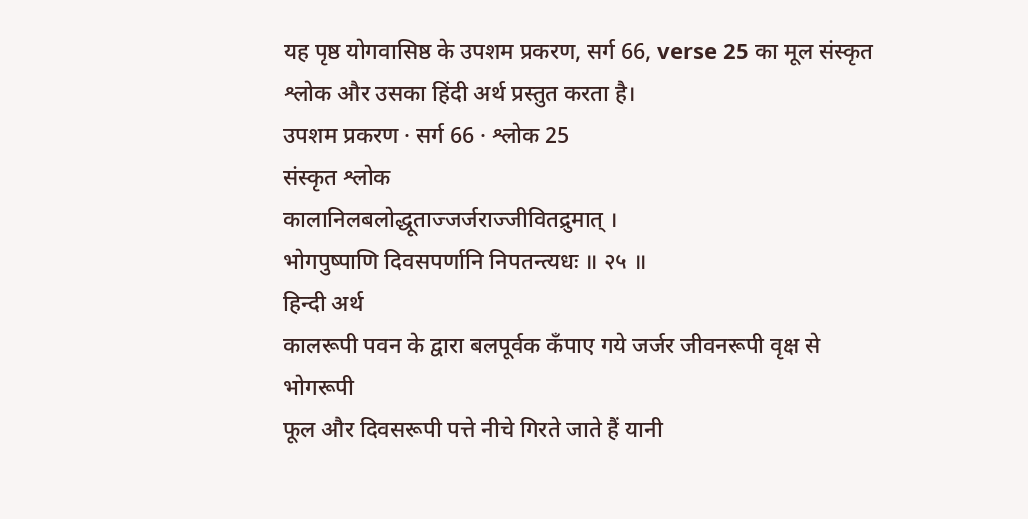यह पृष्ठ योगवासिष्ठ के उपशम प्रकरण, सर्ग 66, verse 25 का मूल संस्कृत श्लोक और उसका हिंदी अर्थ प्रस्तुत करता है।
उपशम प्रकरण · सर्ग 66 · श्लोक 25
संस्कृत श्लोक
कालानिलबलोद्धूताज्जर्जराज्जीवितद्रुमात् ।
भोगपुष्पाणि दिवसपर्णानि निपतन्त्यधः ॥ २५ ॥
हिन्दी अर्थ
कालरूपी पवन के द्वारा बलपूर्वक कँपाए गये जर्जर जीवनरूपी वृक्ष से भोगरूपी
फूल और दिवसरूपी पत्ते नीचे गिरते जाते हैं यानी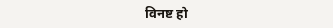विनष्ट हो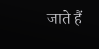जाते हैं